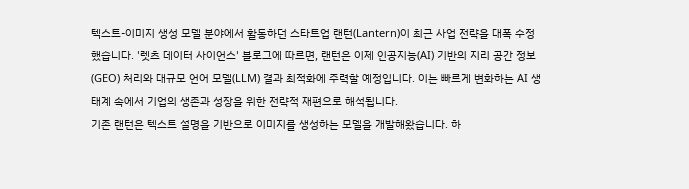텍스트-이미지 생성 모델 분야에서 활동하던 스타트업 랜턴(Lantern)이 최근 사업 전략을 대폭 수정했습니다. '렛츠 데이터 사이언스' 블로그에 따르면, 랜턴은 이제 인공지능(AI) 기반의 지리 공간 정보(GEO) 처리와 대규모 언어 모델(LLM) 결과 최적화에 주력할 예정입니다. 이는 빠르게 변화하는 AI 생태계 속에서 기업의 생존과 성장을 위한 전략적 재편으로 해석됩니다.
기존 랜턴은 텍스트 설명을 기반으로 이미지를 생성하는 모델을 개발해왔습니다. 하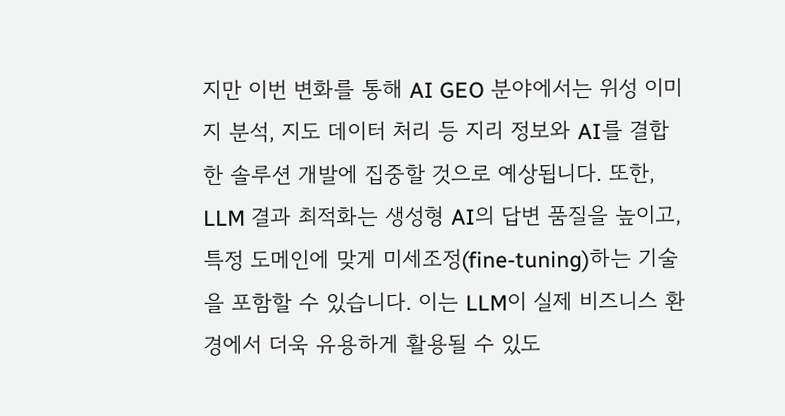지만 이번 변화를 통해 AI GEO 분야에서는 위성 이미지 분석, 지도 데이터 처리 등 지리 정보와 AI를 결합한 솔루션 개발에 집중할 것으로 예상됩니다. 또한, LLM 결과 최적화는 생성형 AI의 답변 품질을 높이고, 특정 도메인에 맞게 미세조정(fine-tuning)하는 기술을 포함할 수 있습니다. 이는 LLM이 실제 비즈니스 환경에서 더욱 유용하게 활용될 수 있도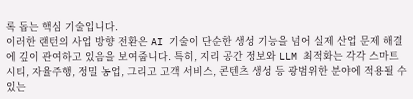록 돕는 핵심 기술입니다.
이러한 랜턴의 사업 방향 전환은 AI 기술이 단순한 생성 기능을 넘어 실제 산업 문제 해결에 깊이 관여하고 있음을 보여줍니다. 특히, 지리 공간 정보와 LLM 최적화는 각각 스마트시티, 자율주행, 정밀 농업, 그리고 고객 서비스, 콘텐츠 생성 등 광범위한 분야에 적용될 수 있는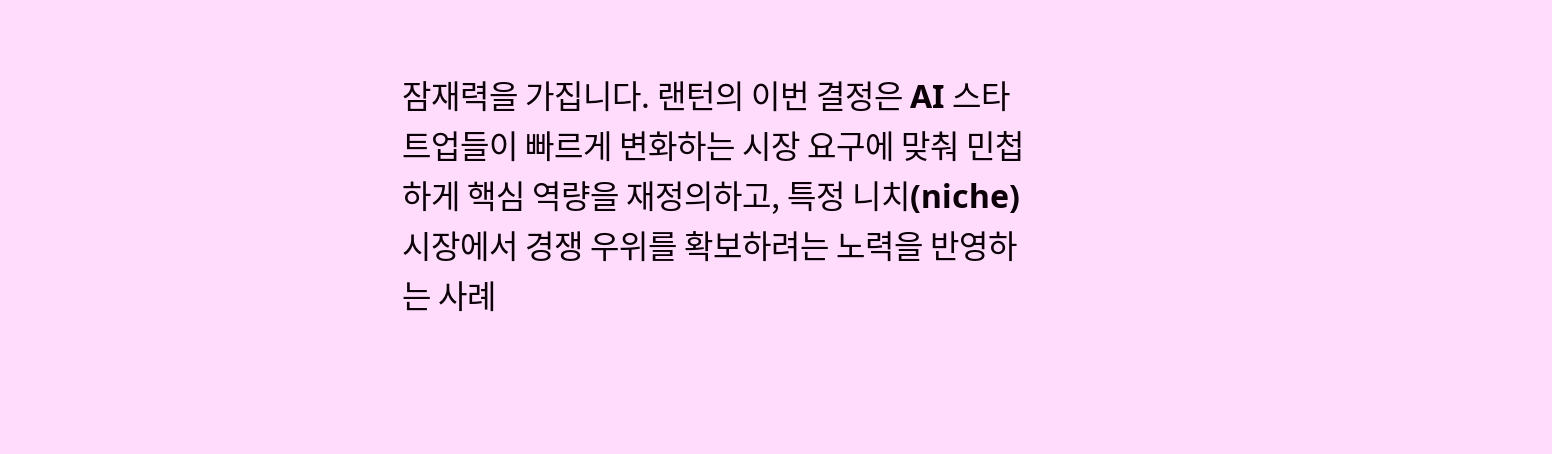잠재력을 가집니다. 랜턴의 이번 결정은 AI 스타트업들이 빠르게 변화하는 시장 요구에 맞춰 민첩하게 핵심 역량을 재정의하고, 특정 니치(niche) 시장에서 경쟁 우위를 확보하려는 노력을 반영하는 사례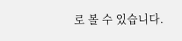로 볼 수 있습니다.